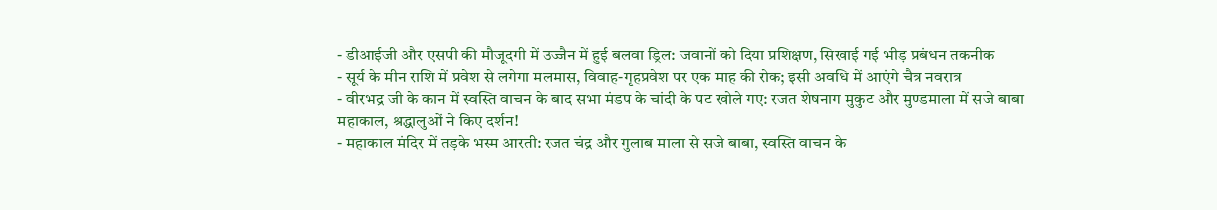- डीआईजी और एसपी की मौजूदगी में उज्जैन में हुई बलवा ड्रिल: जवानों को दिया प्रशिक्षण, सिखाई गई भीड़ प्रबंधन तकनीक
- सूर्य के मीन राशि में प्रवेश से लगेगा मलमास, विवाह-गृहप्रवेश पर एक माह की रोक; इसी अवधि में आएंगे चैत्र नवरात्र
- वीरभद्र जी के कान में स्वस्ति वाचन के बाद सभा मंडप के चांदी के पट खोले गए: रजत शेषनाग मुकुट और मुण्डमाला में सजे बाबा महाकाल, श्रद्धालुओं ने किए दर्शन!
- महाकाल मंदिर में तड़के भस्म आरती: रजत चंद्र और गुलाब माला से सजे बाबा, स्वस्ति वाचन के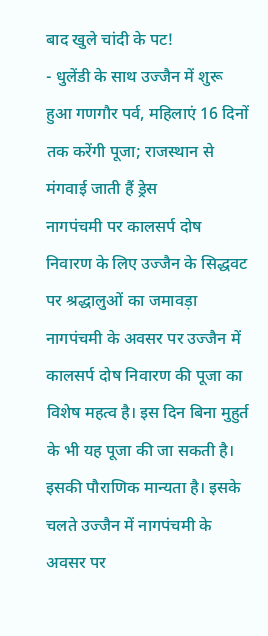बाद खुले चांदी के पट!
- धुलेंडी के साथ उज्जैन में शुरू हुआ गणगौर पर्व, महिलाएं 16 दिनों तक करेंगी पूजा; राजस्थान से मंगवाई जाती हैं ड्रेस
नागपंचमी पर कालसर्प दोष निवारण के लिए उज्जैन के सिद्धवट पर श्रद्धालुओं का जमावड़ा
नागपंचमी के अवसर पर उज्जैन में कालसर्प दोष निवारण की पूजा का विशेष महत्व है। इस दिन बिना मुहुर्त के भी यह पूजा की जा सकती है। इसकी पौराणिक मान्यता है। इसके चलते उज्जैन में नागपंचमी के अवसर पर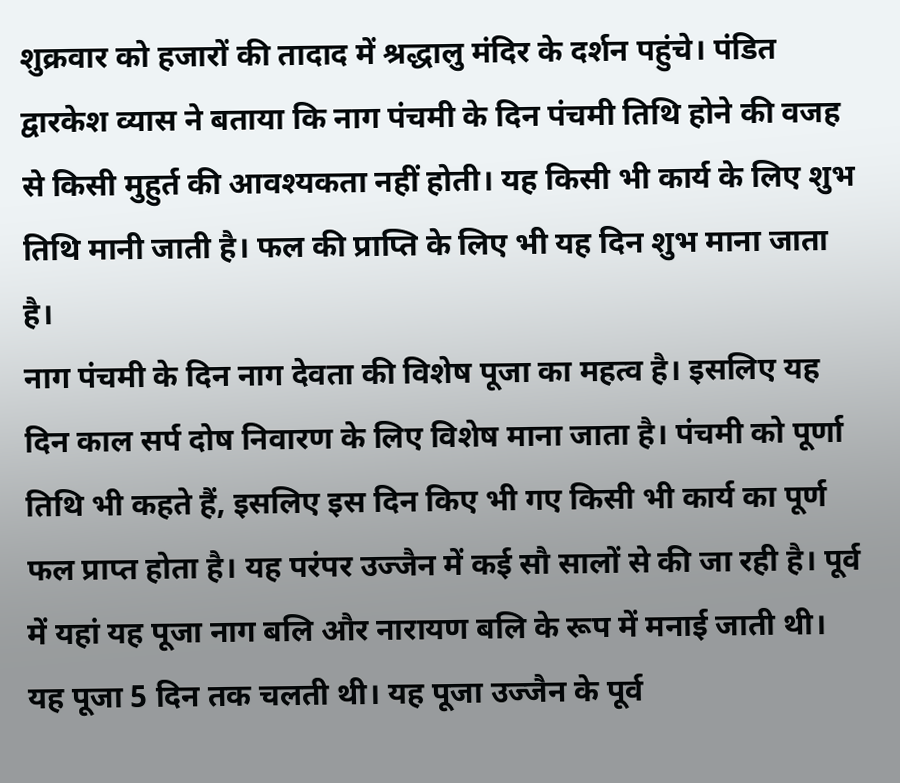शुक्रवार को हजारों की तादाद में श्रद्धालु मंदिर के दर्शन पहुंचे। पंडित द्वारकेश व्यास ने बताया कि नाग पंचमी के दिन पंचमी तिथि होने की वजह से किसी मुहुर्त की आवश्यकता नहीं होती। यह किसी भी कार्य के लिए शुभ तिथि मानी जाती है। फल की प्राप्ति के लिए भी यह दिन शुभ माना जाता है।
नाग पंचमी के दिन नाग देवता की विशेष पूजा का महत्व है। इसलिए यह दिन काल सर्प दोष निवारण के लिए विशेष माना जाता है। पंचमी को पूर्णा तिथि भी कहते हैं, इसलिए इस दिन किए भी गए किसी भी कार्य का पूर्ण फल प्राप्त होता है। यह परंपर उज्जैन में कई सौ सालों से की जा रही है। पूर्व में यहां यह पूजा नाग बलि और नारायण बलि के रूप में मनाई जाती थी। यह पूजा 5 दिन तक चलती थी। यह पूजा उज्जैन के पूर्व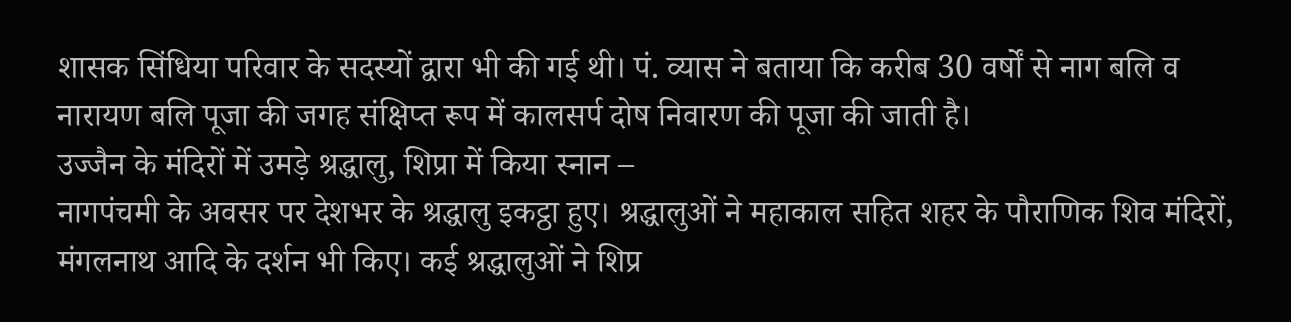शासक सिंधिया परिवार के सदस्यों द्वारा भी की गई थी। पं. व्यास ने बताया कि करीब 30 वर्षों से नाग बलि व नारायण बलि पूजा की जगह संक्षिप्त रूप में कालसर्प दोष निवारण की पूजा की जाती है।
उज्जैन के मंदिरों में उमड़े श्रद्धालु, शिप्रा में किया स्नान –
नागपंचमी के अवसर पर देशभर के श्रद्धालु इकट्ठा हुए। श्रद्धालुओं ने महाकाल सहित शहर के पौराणिक शिव मंदिरों, मंगलनाथ आदि के दर्शन भी किए। कई श्रद्धालुओं ने शिप्र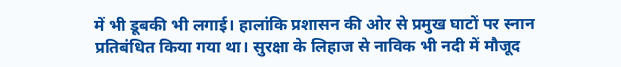में भी डूबकी भी लगाई। हालांकि प्रशासन की ओर से प्रमुख घाटों पर स्नान प्रतिबंधित किया गया था। सुरक्षा के लिहाज से नाविक भी नदी में मौजूद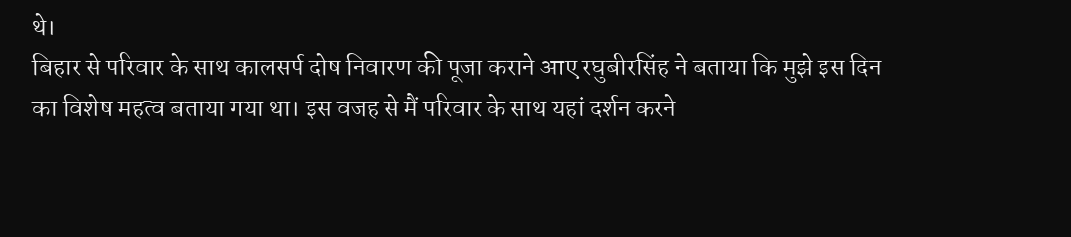थे।
बिहार से परिवार के साथ कालसर्प दोष निवारण की पूजा कराने आए रघुबीरसिंह ने बताया कि मुझे इस दिन का विशेष महत्व बताया गया था। इस वजह से मैं परिवार के साथ यहां दर्शन करने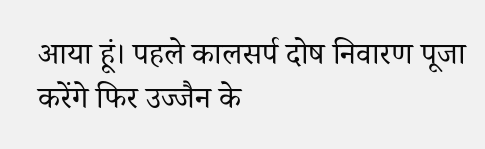आया हूं। पहले कालसर्प दोष निवारण पूजा करेंगे फिर उज्जैन के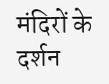मंदिरों के दर्शन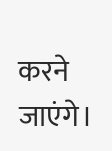करने जाएंगे।